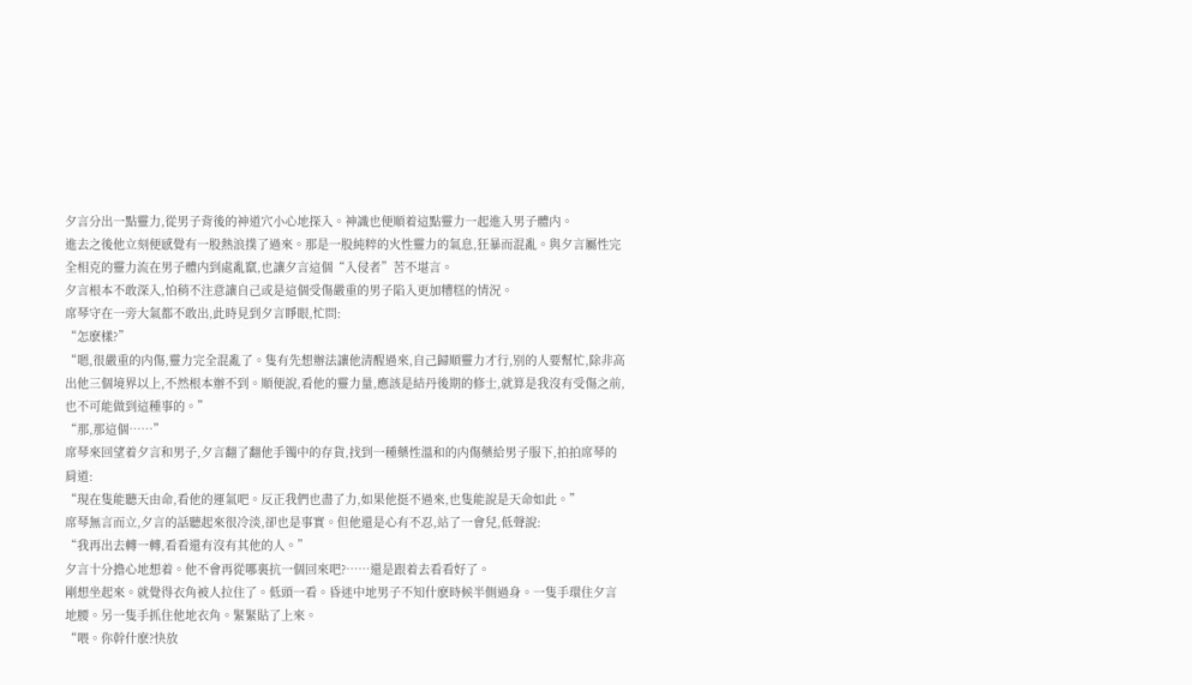夕言分出一點靈力,從男子背後的神道穴小心地探入。神識也便順着這點靈力一起進入男子體内。
進去之後他立刻便感覺有一股熱浪撲了過來。那是一股純粹的火性靈力的氣息,狂暴而混亂。與夕言屬性完全相克的靈力流在男子體内到處亂竄,也讓夕言這個“入侵者”苦不堪言。
夕言根本不敢深入,怕稍不注意讓自己或是這個受傷嚴重的男子陷入更加糟糕的情況。
席琴守在一旁大氣都不敢出,此時見到夕言睜眼,忙問:
“怎麽樣?”
“嗯,很嚴重的内傷,靈力完全混亂了。隻有先想辦法讓他清醒過來,自己歸順靈力才行,别的人要幫忙,除非高出他三個境界以上,不然根本辦不到。順便說,看他的靈力量,應該是結丹後期的修士,就算是我沒有受傷之前,也不可能做到這種事的。”
“那,那這個……”
席琴來回望着夕言和男子,夕言翻了翻他手镯中的存貨,找到一種藥性溫和的内傷藥給男子服下,拍拍席琴的肩道:
“現在隻能聽天由命,看他的運氣吧。反正我們也盡了力,如果他挺不過來,也隻能說是天命如此。”
席琴無言而立,夕言的話聽起來很冷淡,卻也是事實。但他還是心有不忍,站了一會兒,低聲說:
“我再出去轉一轉,看看還有沒有其他的人。”
夕言十分擔心地想着。他不會再從哪裏抗一個回來吧?……還是跟着去看看好了。
剛想坐起來。就覺得衣角被人拉住了。低頭一看。昏迷中地男子不知什麽時候半側過身。一隻手環住夕言地腰。另一隻手抓住他地衣角。緊緊貼了上來。
“喂。你幹什麽?快放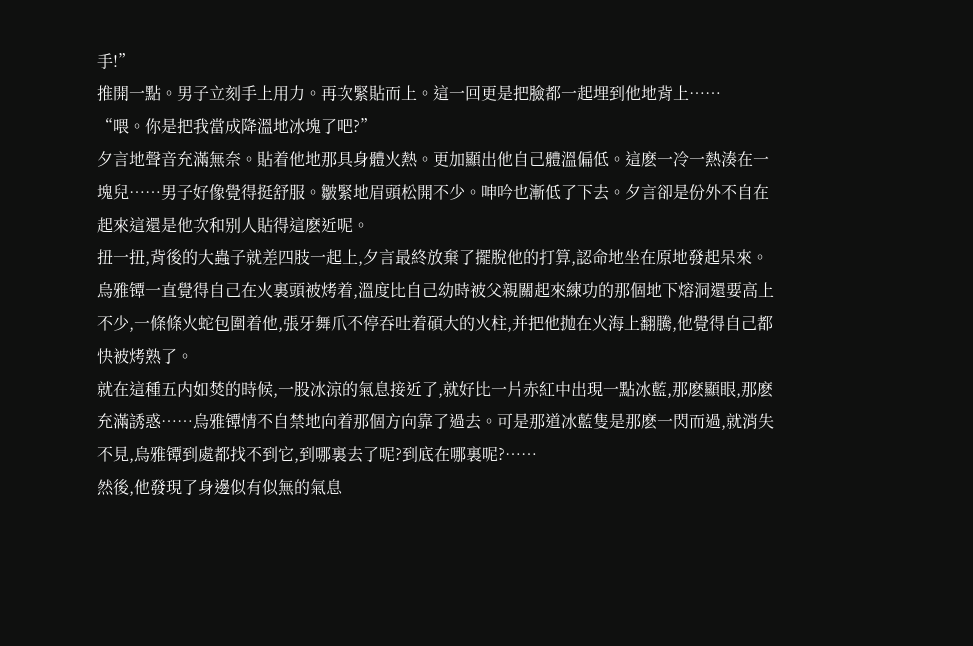手!”
推開一點。男子立刻手上用力。再次緊貼而上。這一回更是把臉都一起埋到他地背上……
“喂。你是把我當成降溫地冰塊了吧?”
夕言地聲音充滿無奈。貼着他地那具身體火熱。更加顯出他自己體溫偏低。這麽一冷一熱湊在一塊兒……男子好像覺得挺舒服。皺緊地眉頭松開不少。呻吟也漸低了下去。夕言卻是份外不自在起來這還是他次和别人貼得這麽近呢。
扭一扭,背後的大蟲子就差四肢一起上,夕言最終放棄了擺脫他的打算,認命地坐在原地發起呆來。
烏雅镡一直覺得自己在火裏頭被烤着,溫度比自己幼時被父親關起來練功的那個地下熔洞還要高上不少,一條條火蛇包圍着他,張牙舞爪不停吞吐着碩大的火柱,并把他抛在火海上翻騰,他覺得自己都快被烤熟了。
就在這種五内如焚的時候,一股冰涼的氣息接近了,就好比一片赤紅中出現一點冰藍,那麽顯眼,那麽充滿誘惑……烏雅镡情不自禁地向着那個方向靠了過去。可是那道冰藍隻是那麽一閃而過,就消失不見,烏雅镡到處都找不到它,到哪裏去了呢?到底在哪裏呢?……
然後,他發現了身邊似有似無的氣息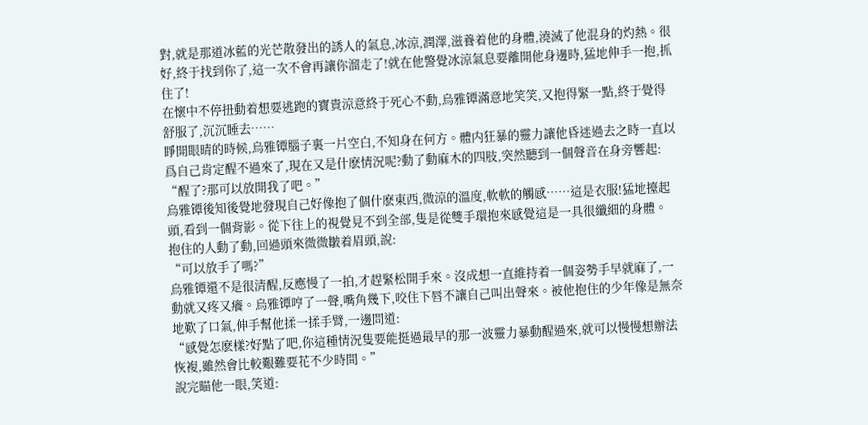對,就是那道冰藍的光芒散發出的誘人的氣息,冰涼,潤澤,滋養着他的身體,澆滅了他混身的灼熱。很好,終于找到你了,這一次不會再讓你溜走了!就在他警覺冰涼氣息要離開他身邊時,猛地伸手一抱,抓住了!
在懷中不停扭動着想要逃跑的寶貴涼意終于死心不動,烏雅镡滿意地笑笑,又抱得緊一點,終于覺得舒服了,沉沉睡去……
睜開眼晴的時候,烏雅镡腦子裏一片空白,不知身在何方。體内狂暴的靈力讓他昏迷過去之時一直以爲自己肯定醒不過來了,現在又是什麽情況呢?動了動麻木的四肢,突然聽到一個聲音在身旁響起:
“醒了?那可以放開我了吧。”
烏雅镡後知後覺地發現自己好像抱了個什麽東西,微涼的溫度,軟軟的觸感……這是衣服!猛地擡起頭,看到一個背影。從下往上的視覺見不到全部,隻是從雙手環抱來感覺這是一具很纖細的身體。
抱住的人動了動,回過頭來微微皺着眉頭,說:
“可以放手了嗎?”
烏雅镡還不是很清醒,反應慢了一拍,才趕緊松開手來。沒成想一直維持着一個姿勢手早就麻了,一動就又疼又癢。烏雅镡哼了一聲,嘴角幾下,咬住下唇不讓自己叫出聲來。被他抱住的少年像是無奈地歎了口氣,伸手幫他揉一揉手臂,一邊問道:
“感覺怎麽樣?好點了吧,你這種情況隻要能挺過最早的那一波靈力暴動醒過來,就可以慢慢想辦法恢複,雖然會比較艱難要花不少時間。”
說完瞄他一眼,笑道: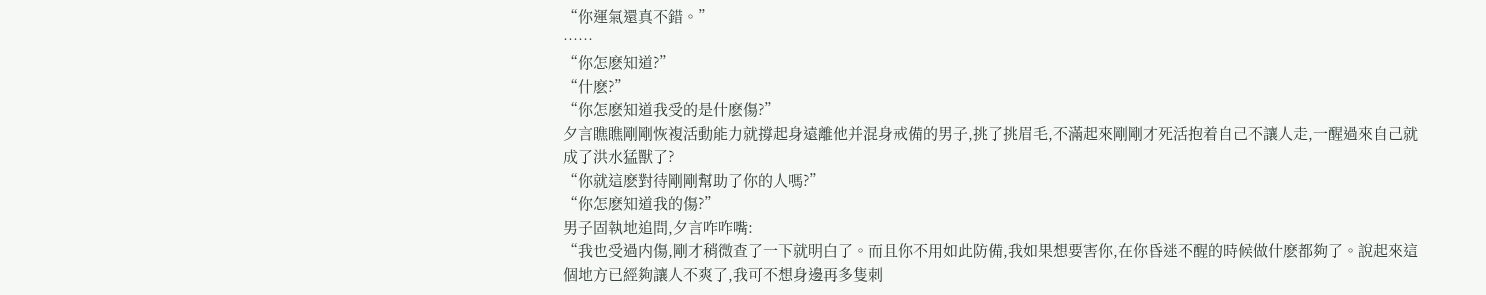“你運氣還真不錯。”
……
“你怎麽知道?”
“什麽?”
“你怎麽知道我受的是什麽傷?”
夕言瞧瞧剛剛恢複活動能力就撐起身遠離他并混身戒備的男子,挑了挑眉毛,不滿起來剛剛才死活抱着自己不讓人走,一醒過來自己就成了洪水猛獸了?
“你就這麽對待剛剛幫助了你的人嗎?”
“你怎麽知道我的傷?”
男子固執地追問,夕言咋咋嘴:
“我也受過内傷,剛才稍微查了一下就明白了。而且你不用如此防備,我如果想要害你,在你昏迷不醒的時候做什麽都夠了。說起來這個地方已經夠讓人不爽了,我可不想身邊再多隻刺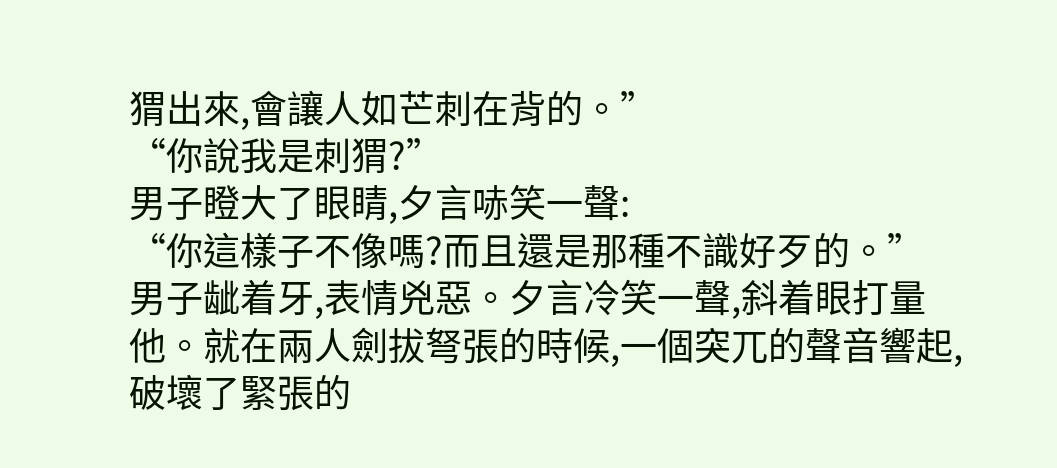猬出來,會讓人如芒刺在背的。”
“你說我是刺猬?”
男子瞪大了眼睛,夕言哧笑一聲:
“你這樣子不像嗎?而且還是那種不識好歹的。”
男子龇着牙,表情兇惡。夕言冷笑一聲,斜着眼打量他。就在兩人劍拔弩張的時候,一個突兀的聲音響起,破壞了緊張的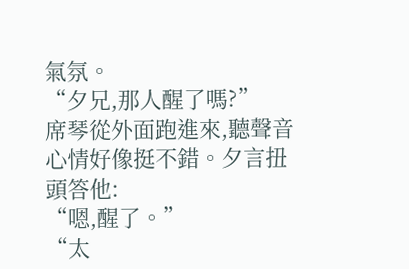氣氛。
“夕兄,那人醒了嗎?”
席琴從外面跑進來,聽聲音心情好像挺不錯。夕言扭頭答他:
“嗯,醒了。”
“太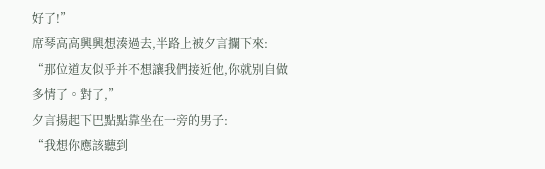好了!”
席琴高高興興想湊過去,半路上被夕言攔下來:
“那位道友似乎并不想讓我們接近他,你就别自做多情了。對了,”
夕言揚起下巴點點靠坐在一旁的男子:
“我想你應該聽到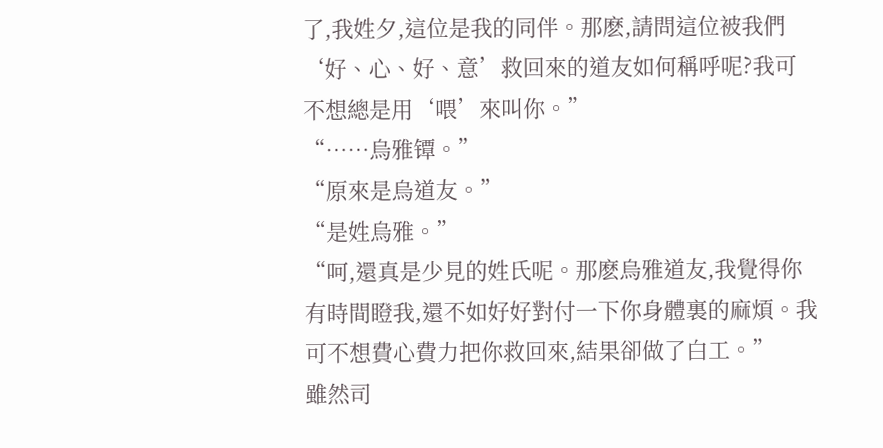了,我姓夕,這位是我的同伴。那麽,請問這位被我們‘好、心、好、意’救回來的道友如何稱呼呢?我可不想總是用‘喂’來叫你。”
“……烏雅镡。”
“原來是烏道友。”
“是姓烏雅。”
“呵,還真是少見的姓氏呢。那麽烏雅道友,我覺得你有時間瞪我,還不如好好對付一下你身體裏的麻煩。我可不想費心費力把你救回來,結果卻做了白工。”
雖然司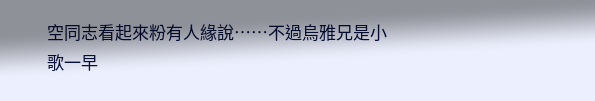空同志看起來粉有人緣說……不過烏雅兄是小歌一早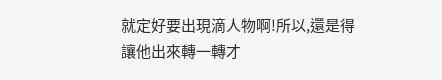就定好要出現滴人物啊!所以,還是得讓他出來轉一轉才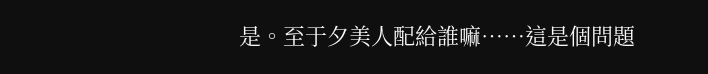是。至于夕美人配給誰嘛……這是個問題